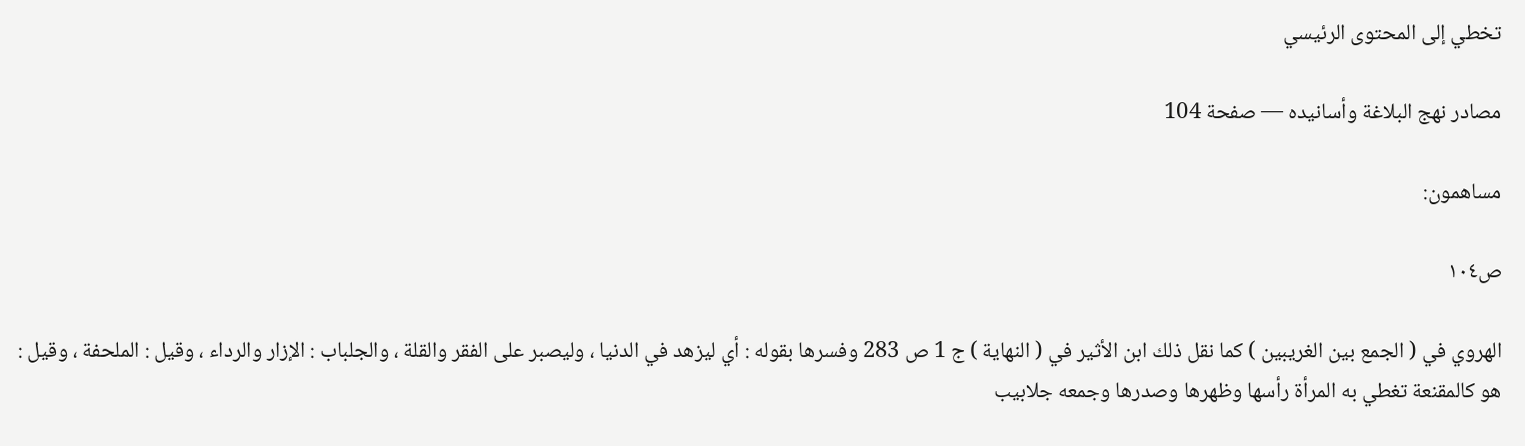تخطي إلى المحتوى الرئيسي

مصادر نهج البلاغة وأسانيده — صفحة 104

مساهمون:

ص١٠٤

الهروي في ( الجمع بين الغريبين ) كما نقل ذلك ابن الأثير في ( النهاية ) ج 1 ص 283 وفسرها بقوله : أي ليزهد في الدنيا ، وليصبر على الفقر والقلة ، والجلباب : الإزار والرداء ، وقيل : الملحفة ، وقيل : هو كالمقنعة تغطي به المرأة رأسها وظهرها وصدرها وجمعه جلابيب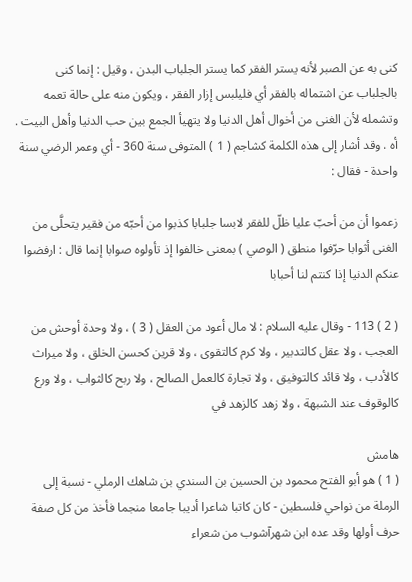كنى به عن الصبر لأنه يستر الفقر كما يستر الجلباب البدن ، وقيل : إنما كنى بالجلباب عن اشتماله بالفقر أي فليلبس إزار الفقر ، ويكون منه على حالة تعمه وتشمله لأن الغنى من أخوال أهل الدنيا ولا يتهيأ الجمع بين حب الدنيا وأهل البيت . أه . وقد أشار إلى هذه الكلمة كشاجم ( 1 ) المتوفى سنة 360 - أي وعمر الرضي سنة واحدة - فقال :

زعموا أن من أحبّ عليا ظلّ للفقر لابسا جلبابا كذبوا من أحبّه من فقير يتحلَّى من الغنى أثوابا حرّفوا منطق ( الوصي ) بمعنى خالفوا إذ تأولوه صوابا إنما قال : ارفضوا عنكم الدنيا إذا كنتم لنا أحبابا

( 2 ) 113 - وقال عليه السلام : لا مال أعود من العقل ( 3 ) ، ولا وحدة أوحش من العجب ، ولا عقل كالتدبير ، ولا كرم كالتقوى ، ولا قرين كحسن الخلق ، ولا ميراث كالأدب ، ولا قائد كالتوفيق ، ولا تجارة كالعمل الصالح ، ولا ربح كالثواب ، ولا ورع كالوقوف عند الشبهة ، ولا زهد كالزهد في

هامش
( 1 ) هو أبو الفتح محمود بن الحسين بن السندي بن شاهك الرملي - نسبة إلى الرملة من نواحي فلسطين - كان كاتبا شاعرا أديبا جامعا منجما فأخذ من كل صفة حرف أولها وقد عده ابن شهرآشوب من شعراء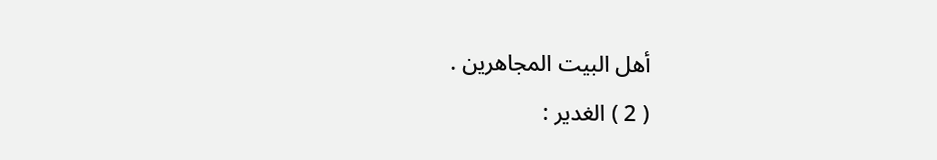أهل البيت المجاهرين .
( 2 ) الغدير :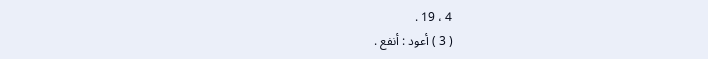4 ، 19 .
( 3 ) أعود : أنفع .